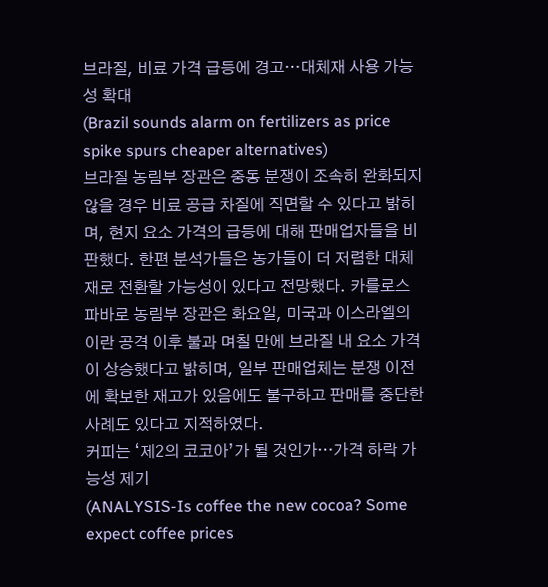브라질, 비료 가격 급등에 경고…대체재 사용 가능성 확대
(Brazil sounds alarm on fertilizers as price spike spurs cheaper alternatives)
브라질 농림부 장관은 중동 분쟁이 조속히 완화되지 않을 경우 비료 공급 차질에 직면할 수 있다고 밝히며, 현지 요소 가격의 급등에 대해 판매업자들을 비판했다. 한편 분석가들은 농가들이 더 저렴한 대체재로 전환할 가능성이 있다고 전망했다. 카를로스 파바로 농림부 장관은 화요일, 미국과 이스라엘의 이란 공격 이후 불과 며칠 만에 브라질 내 요소 가격이 상승했다고 밝히며, 일부 판매업체는 분쟁 이전에 확보한 재고가 있음에도 불구하고 판매를 중단한 사례도 있다고 지적하였다.
커피는 ‘제2의 코코아’가 될 것인가…가격 하락 가능성 제기
(ANALYSIS-Is coffee the new cocoa? Some expect coffee prices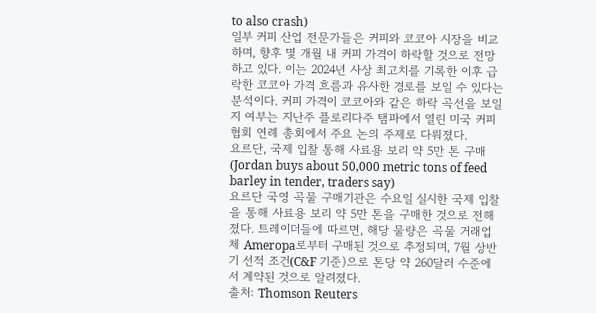to also crash)
일부 커피 산업 전문가들은 커피와 코코아 시장을 비교하며, 향후 몇 개월 내 커피 가격이 하락할 것으로 전망하고 있다. 이는 2024년 사상 최고치를 기록한 이후 급락한 코코아 가격 흐름과 유사한 경로를 보일 수 있다는 분석이다. 커피 가격이 코코아와 같은 하락 곡선을 보일지 여부는 지난주 플로리다주 탬파에서 열린 미국 커피 협회 연례 총회에서 주요 논의 주제로 다뤄졌다.
요르단, 국제 입찰 통해 사료용 보리 약 5만 톤 구매
(Jordan buys about 50,000 metric tons of feed barley in tender, traders say)
요르단 국영 곡물 구매기관은 수요일 실시한 국제 입찰을 통해 사료용 보리 약 5만 톤을 구매한 것으로 전해졌다. 트레이더들에 따르면, 해당 물량은 곡물 거래업체 Ameropa로부터 구매된 것으로 추정되며, 7월 상반기 선적 조건(C&F 기준)으로 톤당 약 260달러 수준에서 계약된 것으로 알려졌다.
출처: Thomson Reuters